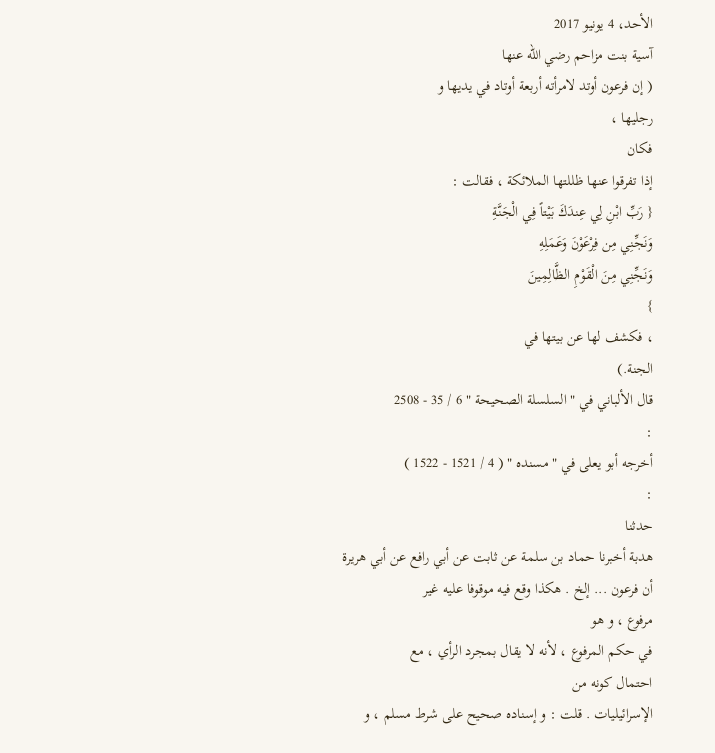الأحد، 4 يونيو 2017
آسية بنت مزاحم رضي الله عنها
( إن فرعون أوتد لامرأته أربعة أوتاد في يديها و
رجليها ،
فكان
إذا تفرقوا عنها ظللتها الملائكة ، فقالت :
{ رَبِّ ابْنِ لِي عِندَكَ بَيْتاً فِي الْجَنَّةِ
وَنَجِّنِي مِن فِرْعَوْنَ وَعَمَلِهِ
وَنَجِّنِي مِنَ الْقَوْمِ الظَّالِمِينَ
}
، فكشف لها عن بيتها في
الجنة.)
قال الألباني في " السلسلة الصحيحة " 6 / 35 - 2508
:
أخرجه أبو يعلى في " مسنده " ( 4 / 1521 - 1522 )
:
حدثنا
هدبة أخبرنا حماد بن سلمة عن ثابت عن أبي رافع عن أبي هريرة
أن فرعون ... إلخ . هكذا وقع فيه موقوفا عليه غير
مرفوع ، و هو
في حكم المرفوع ، لأنه لا يقال بمجرد الرأي ، مع
احتمال كونه من
الإسرائيليات . قلت : و إسناده صحيح على شرط مسلم ، و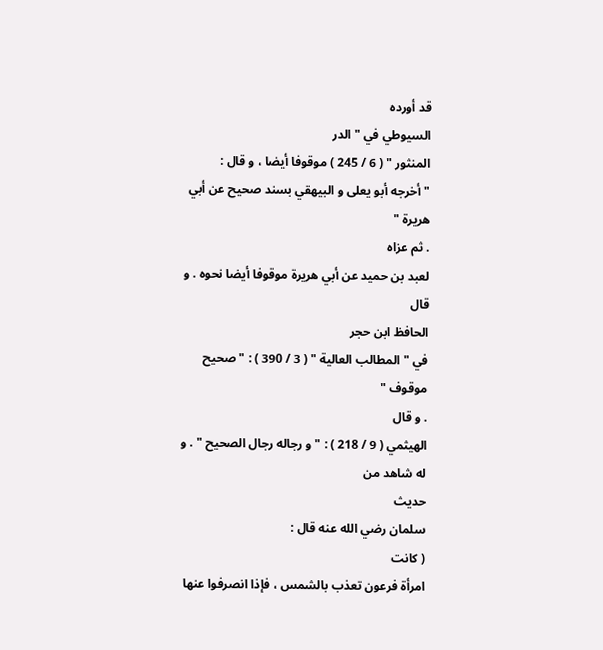قد أورده
السيوطي في " الدر
المنثور " ( 6 / 245 ) موقوفا أيضا ، و قال :
" أخرجه أبو يعلى و البيهقي بسند صحيح عن أبي هريرة "
. ثم عزاه
لعبد بن حميد عن أبي هريرة موقوفا أيضا نحوه . و قال
الحافظ ابن حجر
في " المطالب العالية " ( 3 / 390 ) : " صحيح موقوف "
. و قال
الهيثمي ( 9 / 218 ) : " و رجاله رجال الصحيح " . و
له شاهد من
حديث
سلمان رضي الله عنه قال :
( كانت
امرأة فرعون تعذب بالشمس ، فإذا انصرفوا عنها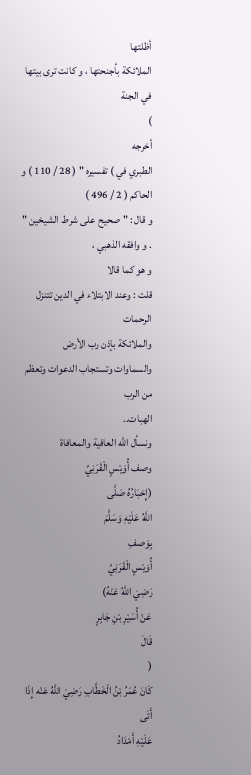أظلتها
الملائكة بأجنحتها ، و كانت ترى بيتها في الجنة
)
أخرجه
الطبري في ) تفسيره " ( 28 / 110 ) و الحاكم ( 2 / 496 )
و قال : " صحيح على شرط الشيخين " . و وافقه الذهبي ،
و هو كما قالا
قلت : وعند الابتلاء في الدين تتنزل الرحمات
والملائكة بإذن رب الأرض
والسماوات وتستجاب الدعوات وتعظم من الرب
الهبات..
ونسأل الله العافية والمعافاة
وصف أُوَيْسٍ الْقَرَنِيِّ
(إِخبَارُهُ صَلَّى
اللَّهُ عَلَيْهِ وَسَلَّمَ
بِوَصفِ
أُوَيْسٍ الْقَرَنِيِّ
رَضِيَ اللَّهُ عَنْهُ)
عَنْ أُسَيْرِ بْنِ جَابِرٍ
قَالَ
(
كَانَ عُمَرُ بْنُ الْخَطَّابِ رَضِيَ اللَّهُ عَنْه إِذَا أَتَى
عَلَيْهِ أَمْدَادُ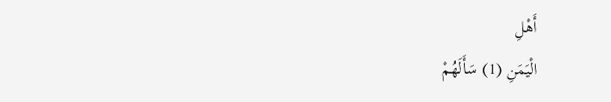أَهْلِ
الْيَمَنِ (1) سَأَلَهُمْ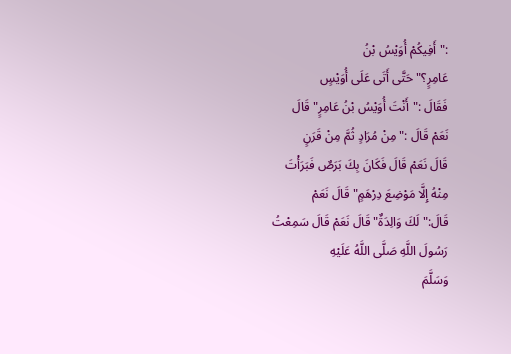:"أَفِيكُمْ أُوَيْسُ بْنُ
عَامِرٍ؟" حَتَّى أَتَى عَلَى أُوَيْسٍ
فَقَالَ :"أَنْتَ أُوَيْسُ بْنُ عَامِرٍ" قَالَ
نَعَمْ قَالَ :"مِنْ مُرَادٍ ثُمَّ مِنْ قَرَنٍ
قَالَ نَعَمْ قَالَ فَكَانَ بِكَ بَرَصٌ فَبَرَأْتَ
مِنْهُ إِلَّا مَوْضِعَ دِرْهَمٍ" قَالَ نَعَمْ
قَالَ:" لَكَ وَالِدَةٌ" قَالَ نَعَمْ قَالَ سَمِعْتُ
رَسُولَ اللَّهِ صَلَّى اللَّهُ عَلَيْهِ
وَسَلَّمَ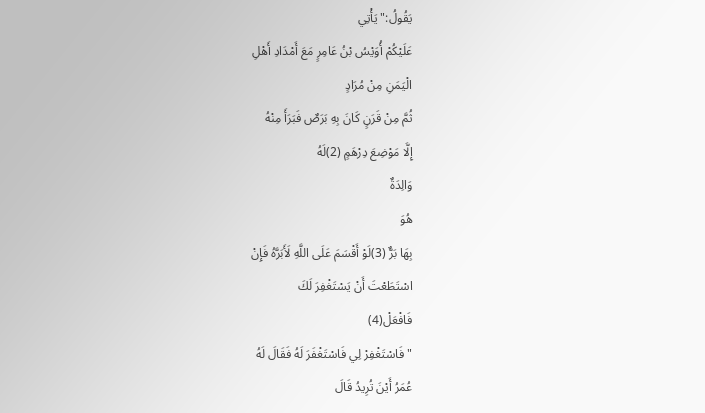يَقُولُ:"يَأْتِي
عَلَيْكُمْ أُوَيْسُ بْنُ عَامِرٍ مَعَ أَمْدَادِ أَهْلِ
الْيَمَنِ مِنْ مُرَادٍ
ثُمَّ مِنْ قَرَنٍ كَانَ بِهِ بَرَصٌ فَبَرَأَ مِنْهُ
إِلَّا مَوْضِعَ دِرْهَمٍ (2)لَهُ
وَالِدَةٌ
هُوَ
بِهَا بَرٌّ (3)لَوْ أَقْسَمَ عَلَى اللَّهِ لَأَبَرَّهُ فَإِنْ
اسْتَطَعْتَ أَنْ يَسْتَغْفِرَ لَكَ
فَافْعَلْ(4)
" فَاسْتَغْفِرْ لِي فَاسْتَغْفَرَ لَهُ فَقَالَ لَهُ
عُمَرُ أَيْنَ تُرِيدُ قَالَ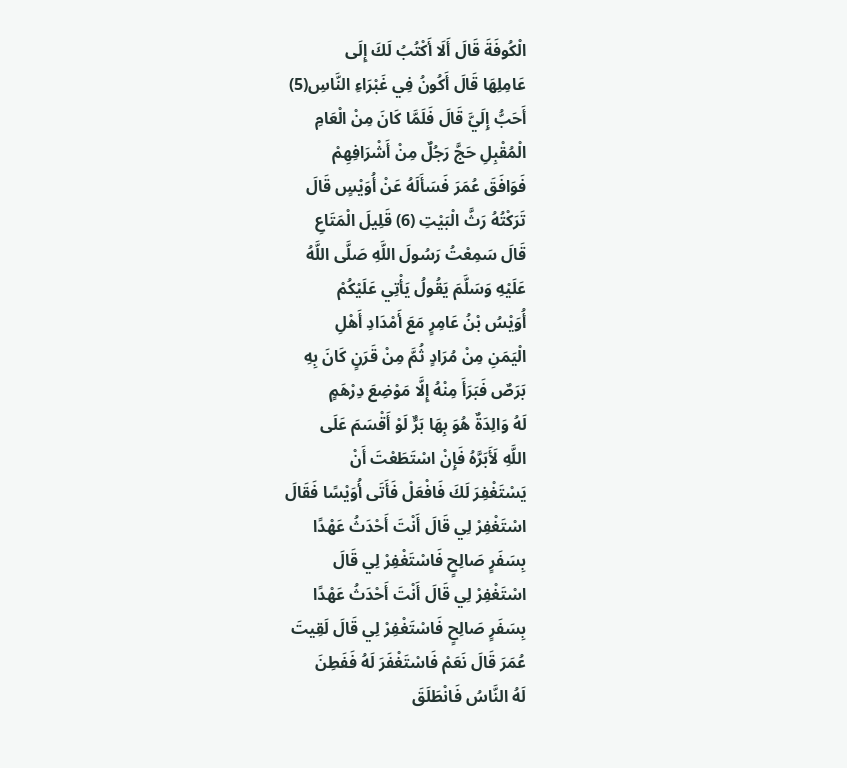الْكُوفَةَ قَالَ أَلَا أَكْتُبُ لَكَ إِلَى
عَامِلِهَا قَالَ أَكُونُ فِي غَبْرَاءِ النَّاسِ(5)
أَحَبُّ إِلَيَّ قَالَ فَلَمَّا كَانَ مِنْ الْعَامِ
الْمُقْبِلِ حَجَّ رَجُلٌ مِنْ أَشْرَافِهِمْ
فَوَافَقَ عُمَرَ فَسَأَلَهُ عَنْ أُوَيْسٍ قَالَ
تَرَكْتُهُ رَثَّ الْبَيْتِ (6) قَلِيلَ الْمَتَاعِ
قَالَ سَمِعْتُ رَسُولَ اللَّهِ صَلَّى اللَّهُ
عَلَيْهِ وَسَلَّمَ يَقُولُ يَأْتِي عَلَيْكُمْ
أُوَيْسُ بْنُ عَامِرٍ مَعَ أَمْدَادِ أَهْلِ
الْيَمَنِ مِنْ مُرَادٍ ثُمَّ مِنْ قَرَنٍ كَانَ بِهِ
بَرَصٌ فَبَرَأَ مِنْهُ إِلَّا مَوْضِعَ دِرْهَمٍ
لَهُ وَالِدَةٌ هُوَ بِهَا بَرٌّ لَوْ أَقْسَمَ عَلَى
اللَّهِ لَأَبَرَّهُ فَإِنْ اسْتَطَعْتَ أَنْ
يَسْتَغْفِرَ لَكَ فَافْعَلْ فَأَتَى أُوَيْسًا فَقَالَ
اسْتَغْفِرْ لِي قَالَ أَنْتَ أَحْدَثُ عَهْدًا
بِسَفَرٍ صَالِحٍ فَاسْتَغْفِرْ لِي قَالَ
اسْتَغْفِرْ لِي قَالَ أَنْتَ أَحْدَثُ عَهْدًا
بِسَفَرٍ صَالِحٍ فَاسْتَغْفِرْ لِي قَالَ لَقِيتَ
عُمَرَ قَالَ نَعَمْ فَاسْتَغْفَرَ لَهُ فَفَطِنَ
لَهُ النَّاسُ فَانْطَلَقَ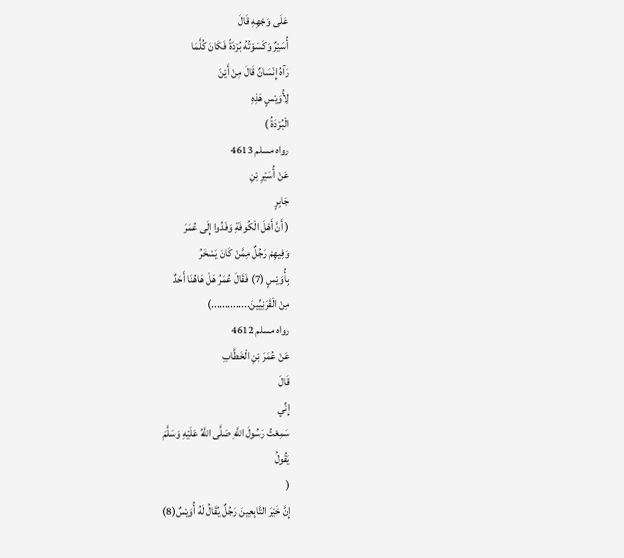عَلَى وَجْهِهِ قَالَ
أُسَيْرٌ وَكَسَوْتُهُ بُرْدَةً فَكَانَ كُلَّمَا
رَآهُ إِنْسَانٌ قَالَ مِنْ أَيْنَ
لِأُوَيْسٍ هَذِهِ
الْبُرْدَةُ )
رواه مسلم 4613
عَنْ أُسَيْرِ بْنِ
جَابِرٍ
( أَنَّ أَهْلَ الْكُوفَةِ وَفَدُوا إِلَى عُمَرَ
وَفِيهِمْ رَجُلٌ مِمَّنْ كَانَ يَسْخَرُ
بِأُوَيْسٍ (7) فَقَالَ عُمَرُ هَلْ هَاهُنَا أَحَدٌ
مِنْ الْقَرَنِيِّينَ..............)
رواه مسلم 4612
عَنْ عُمَرَ بْنِ الْخَطَّابِ
قَالَ
إِنِّي
سَمِعْتُ رَسُولَ اللَّهِ صَلَّى اللَّهُ عَلَيْهِ وَسَلَّمَ
يَقُولُ
(
إِنَّ خَيْرَ التَّابِعِينَ رَجُلٌ يُقَالُ لَهُ أُوَيْسٌ(8)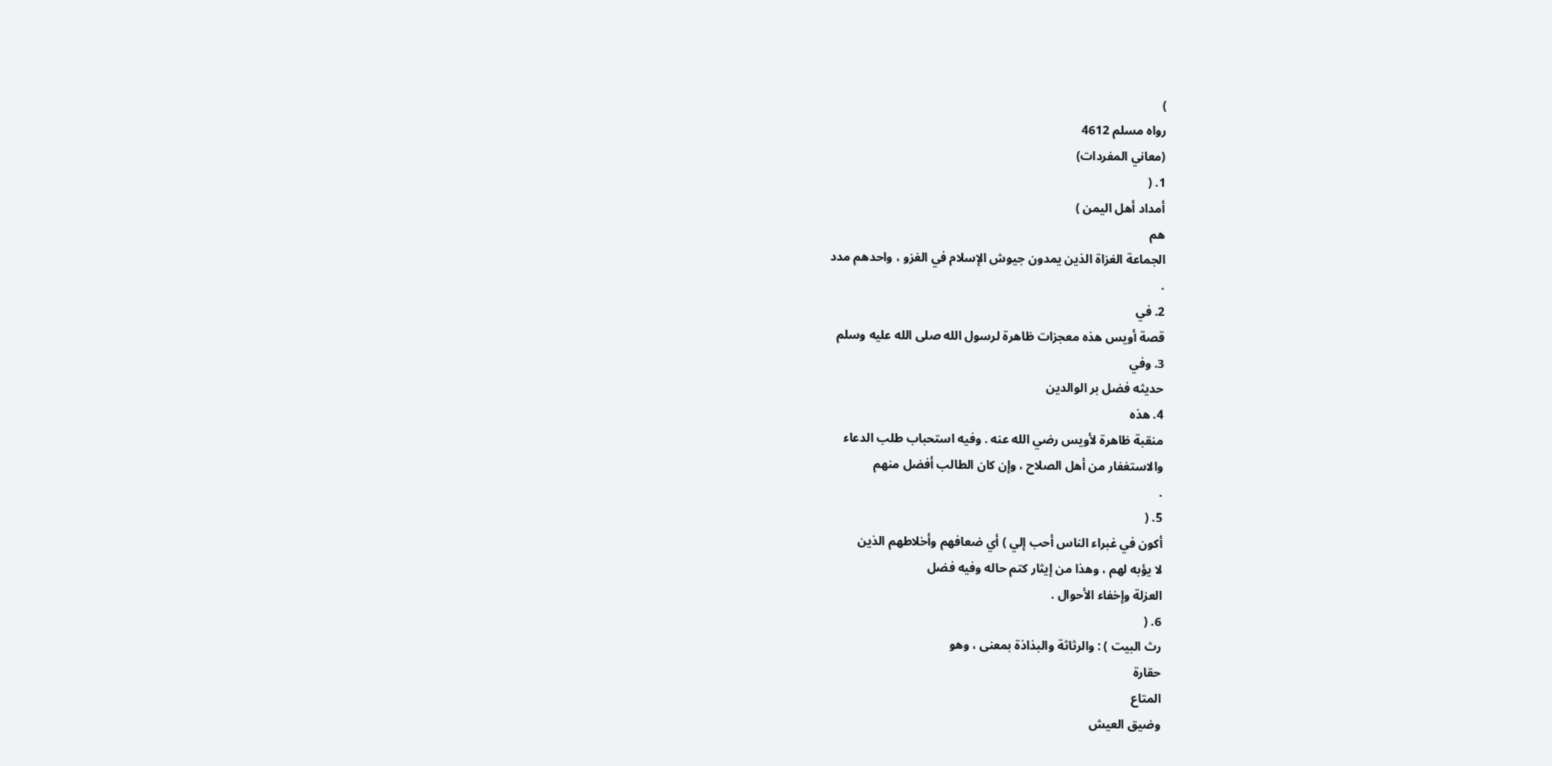)
رواه مسلم 4612
(معاني المفردات)
1. (
أمداد أهل اليمن )
هم
الجماعة الغزاة الذين يمدون جيوش الإسلام في الغزو ، واحدهم مدد
.
2. في
قصة أويس هذه معجزات ظاهرة لرسول الله صلى الله عليه وسلم
3. وفي
حديثه فضل بر الوالدين
4. هذه
منقبة ظاهرة لأويس رضي الله عنه . وفيه استحباب طلب الدعاء
والاستغفار من أهل الصلاح ، وإن كان الطالب أفضل منهم
.
5. (
أكون في غبراء الناس أحب إلي ) أي ضعافهم وأخلاطهم الذين
لا يؤبه لهم ، وهذا من إيثار كتم حاله وفيه فضل
العزلة وإخفاء الأحوال .
6. (
رث البيت ) : والرثاثة والبذاذة بمعنى ، وهو
حقارة
المتاع
وضيق العيش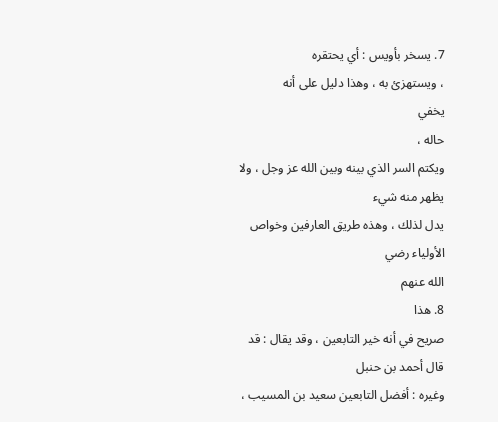7. يسخر بأويس : أي يحتقره
، ويستهزئ به ، وهذا دليل على أنه
يخفي
حاله ،
ويكتم السر الذي بينه وبين الله عز وجل ، ولا يظهر منه شيء
يدل لذلك ، وهذه طريق العارفين وخواص الأولياء رضي
الله عنهم
8. هذا
صريح في أنه خير التابعين ، وقد يقال : قد قال أحمد بن حنبل
وغيره : أفضل التابعين سعيد بن المسيب ،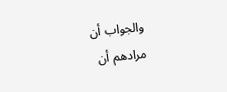والجواب أن
مرادهم أن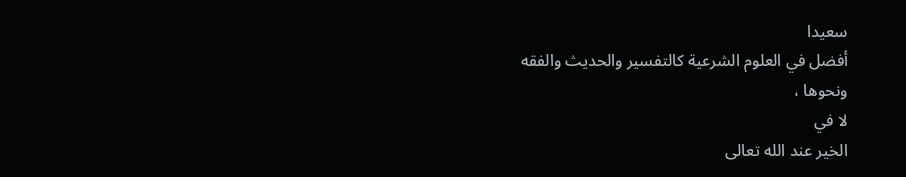سعيدا
أفضل في العلوم الشرعية كالتفسير والحديث والفقه
ونحوها ،
لا في
الخير عند الله تعالى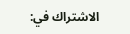الاشتراك في: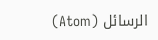الرسائل (Atom)